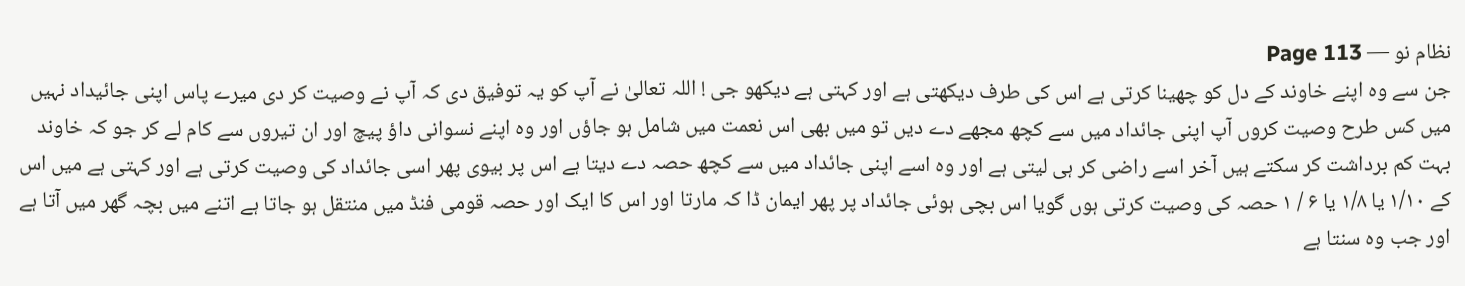نظام نو — Page 113
جن سے وہ اپنے خاوند کے دل کو چھینا کرتی ہے اس کی طرف دیکھتی ہے اور کہتی ہے دیکھو جی ! اللہ تعالیٰ نے آپ کو یہ توفیق دی کہ آپ نے وصیت کر دی میرے پاس اپنی جائیداد نہیں میں کس طرح وصیت کروں آپ اپنی جائداد میں سے کچھ مجھے دے دیں تو میں بھی اس نعمت میں شامل ہو جاؤں اور وہ اپنے نسوانی داؤ پیچ اور ان تیروں سے کام لے کر جو کہ خاوند بہت کم برداشت کر سکتے ہیں آخر اسے راضی کر ہی لیتی ہے اور وہ اسے اپنی جائداد میں سے کچھ حصہ دے دیتا ہے اس پر بیوی پھر اسی جائداد کی وصیت کرتی ہے اور کہتی ہے میں اس کے ۱/۱۰ یا ۱/۸ یا ۶ / ۱ حصہ کی وصیت کرتی ہوں گویا اس بچی ہوئی جائداد پر پھر ایمان ڈا کہ مارتا اور اس کا ایک اور حصہ قومی فنڈ میں منتقل ہو جاتا ہے اتنے میں بچہ گھر میں آتا ہے اور جب وہ سنتا ہے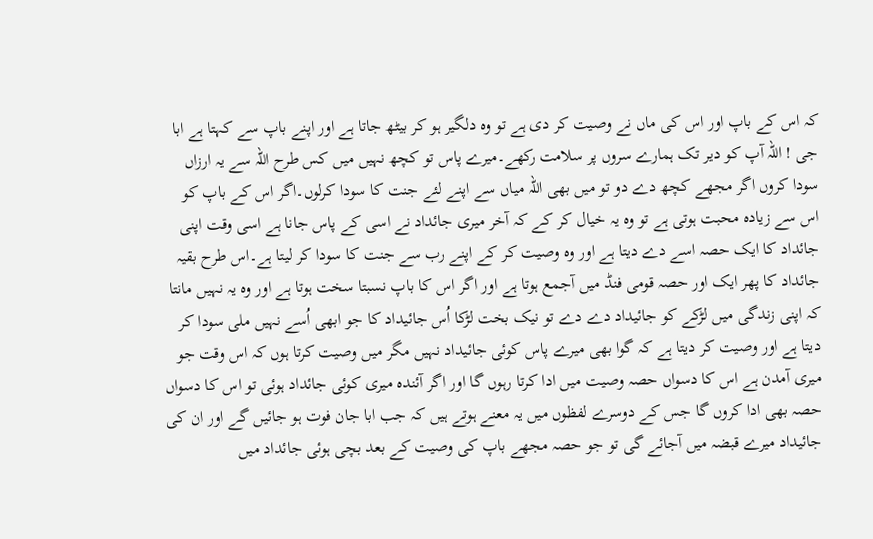کہ اس کے باپ اور اس کی ماں نے وصیت کر دی ہے تو وہ دلگیر ہو کر بیٹھ جاتا ہے اور اپنے باپ سے کہتا ہے ابا جی ! اللہ آپ کو دیر تک ہمارے سروں پر سلامت رکھے۔میرے پاس تو کچھ نہیں میں کس طرح اللہ سے یہ ارزاں سودا کروں اگر مجھے کچھ دے دو تو میں بھی اللہ میاں سے اپنے لئے جنت کا سودا کرلوں۔اگر اس کے باپ کو اس سے زیادہ محبت ہوتی ہے تو وہ یہ خیال کر کے کہ آخر میری جائداد نے اسی کے پاس جانا ہے اسی وقت اپنی جائداد کا ایک حصہ اسے دے دیتا ہے اور وہ وصیت کر کے اپنے رب سے جنت کا سودا کر لیتا ہے۔اس طرح بقیہ جائداد کا پھر ایک اور حصہ قومی فنڈ میں آجمع ہوتا ہے اور اگر اس کا باپ نسبتا سخت ہوتا ہے اور وہ یہ نہیں مانتا کہ اپنی زندگی میں لڑکے کو جائیداد دے دے تو نیک بخت لڑکا اُس جائیداد کا جو ابھی اُسے نہیں ملی سودا کر دیتا ہے اور وصیت کر دیتا ہے کہ گوا بھی میرے پاس کوئی جائیداد نہیں مگر میں وصیت کرتا ہوں کہ اس وقت جو میری آمدن ہے اس کا دسواں حصہ وصیت میں ادا کرتا رہوں گا اور اگر آئندہ میری کوئی جائداد ہوئی تو اس کا دسواں حصہ بھی ادا کروں گا جس کے دوسرے لفظوں میں یہ معنے ہوتے ہیں کہ جب ابا جان فوت ہو جائیں گے اور ان کی جائیداد میرے قبضہ میں آجائے گی تو جو حصہ مجھے باپ کی وصیت کے بعد بچی ہوئی جائداد میں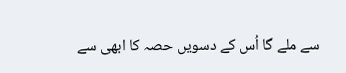سے ملے گا اُس کے دسویں حصہ کا ابھی سے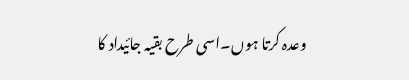وعدہ کرتا ہوں۔اسی طرح بقیہ جائیداد کا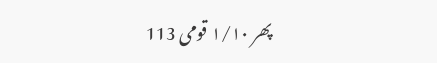پھر ۱/۱۰ قومی 113